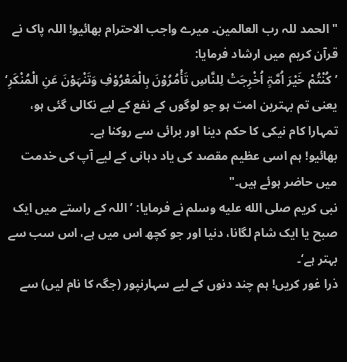"الحمد للہ رب العالمین۔ میرے واجب الاحترام بھائیو! اللہ پاک نے قرآن کریم میں ارشاد فرمایا:
’کُنْتُمْ خَیْرَ اُمَّۃٍ اُخْرِجَتْ لِلنَّاسِ تَأْمُرُوْنَ بِالْمَعْرُوْفِ وَتَنْہَوْنَ عَنِ الْمُنْکَرِ‘
یعنی تم بہترین امت ہو جو لوگوں کے نفع کے لیے نکالی گئی ہو، تمہارا کام نیکی کا حکم دینا اور برائی سے روکنا ہے۔
بھائیو! ہم اسی عظیم مقصد کی یاد دہانی کے لیے آپ کی خدمت میں حاضر ہوئے ہیں۔"
نبی کریم صلى الله عليه وسلم نے فرمایا: ’اللہ کے راستے میں ایک صبح یا ایک شام لگانا، دنیا اور جو کچھ اس میں ہے، اس سب سے بہتر ہے‘۔
ذرا غور کریں! ہم چند دنوں کے لیے سہارنپور (جگہ کا نام لیں) سے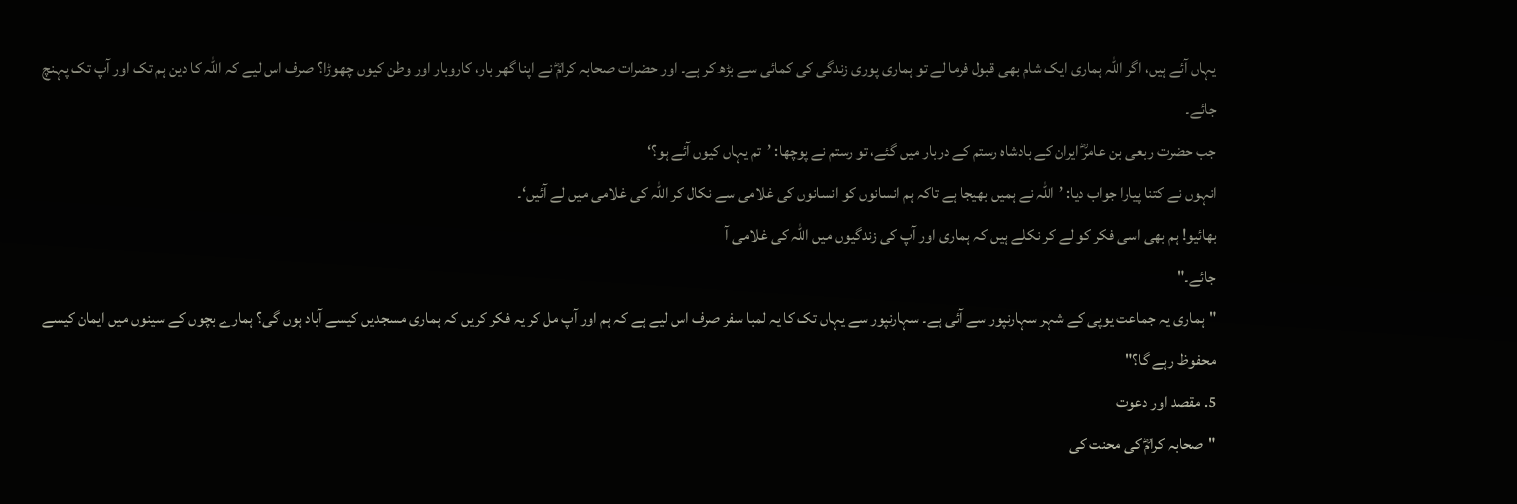یہاں آئے ہیں، اگر اللہ ہماری ایک شام بھی قبول فرما لے تو ہماری پوری زندگی کی کمائی سے بڑھ کر ہے۔ اور حضرات صحابہ کرامؓ نے اپنا گھر بار، کاروبار اور وطن کیوں چھوڑا؟ صرف اس لیے کہ اللہ کا دین ہم تک اور آپ تک پہنچ جائے۔
جب حضرت ربعی بن عامرؓ ایران کے بادشاہ رستم کے دربار میں گئے، تو رستم نے پوچھا: ’تم یہاں کیوں آئے ہو؟‘
انہوں نے کتنا پیارا جواب دیا: ’اللہ نے ہمیں بھیجا ہے تاکہ ہم انسانوں کو انسانوں کی غلامی سے نکال کر اللہ کی غلامی میں لے آئیں‘۔
بھائیو! ہم بھی اسی فکر کو لے کر نکلے ہیں کہ ہماری اور آپ کی زندگیوں میں اللہ کی غلامی آ
جائے۔"
"ہماری یہ جماعت یوپی کے شہر سہارنپور سے آئی ہے۔ سہارنپور سے یہاں تک کا یہ لمبا سفر صرف اس لیے ہے کہ ہم اور آپ مل کر یہ فکر کریں کہ ہماری مسجدیں کیسے آباد ہوں گی؟ ہمارے بچوں کے سینوں میں ایمان کیسے محفوظ رہے گا؟"
5. مقصد اور دعوت
"صحابہ کرامؓ کی محنت کی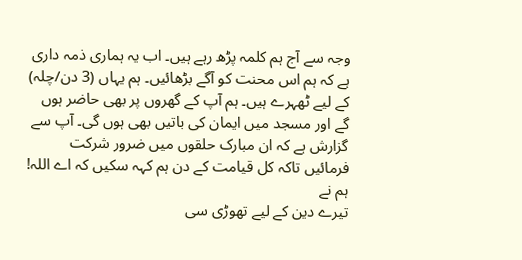وجہ سے آج ہم کلمہ پڑھ رہے ہیں۔ اب یہ ہماری ذمہ داری ہے کہ ہم اس محنت کو آگے بڑھائیں۔ ہم یہاں (3 دن/چلہ) کے لیے ٹھہرے ہیں۔ ہم آپ کے گھروں پر بھی حاضر ہوں گے اور مسجد میں ایمان کی باتیں بھی ہوں گی۔ آپ سے گزارش ہے کہ ان مبارک حلقوں میں ضرور شرکت فرمائیں تاکہ کل قیامت کے دن ہم کہہ سکیں کہ اے اللہ! ہم نے
تیرے دین کے لیے تھوڑی سی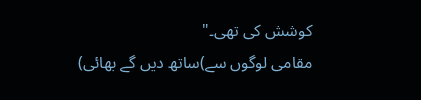کوشش کی تھی۔"
مقامی لوگوں سے)ساتھ دیں گے بھائی)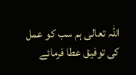اللہ تعالی ہم سب کو عمل کی توفیق عطا فرمائے